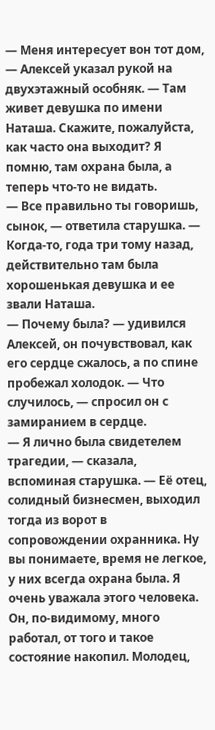— Меня интересует вон тот дом, — Алексей указал рукой на двухэтажный особняк. — Там живет девушка по имени Наташа. Скажите, пожалуйста, как часто она выходит? Я помню, там охрана была, а теперь что-то не видать.
— Все правильно ты говоришь, сынок, — ответила старушка. — Когда-то, года три тому назад, действительно там была хорошенькая девушка и ее звали Наташа.
— Почему была? — удивился Алексей, он почувствовал, как его сердце сжалось, а по спине пробежал холодок. — Что случилось, — спросил он с замиранием в сердце.
— Я лично была свидетелем трагедии, — сказала, вспоминая старушка. — Её отец, солидный бизнесмен, выходил тогда из ворот в сопровождении охранника. Ну вы понимаете, время не легкое, у них всегда охрана была. Я очень уважала этого человека. Он, по-видимому, много работал, от того и такое состояние накопил. Молодец,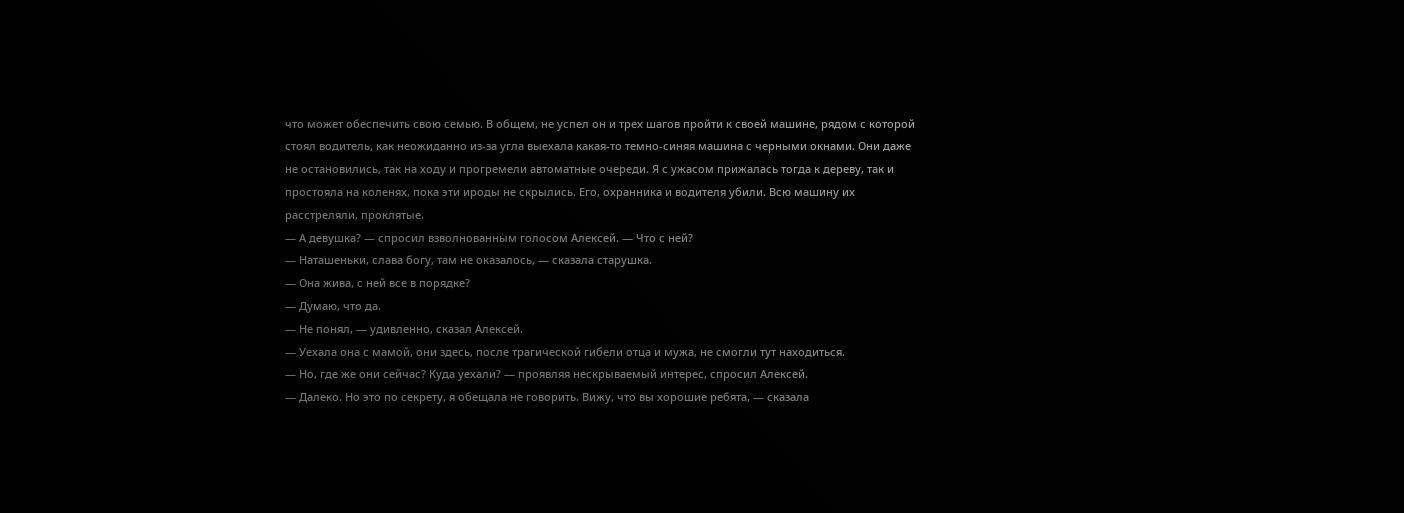что может обеспечить свою семью. В общем, не успел он и трех шагов пройти к своей машине, рядом с которой стоял водитель, как неожиданно из-за угла выехала какая-то темно-синяя машина с черными окнами. Они даже не остановились, так на ходу и прогремели автоматные очереди. Я с ужасом прижалась тогда к дереву, так и простояла на коленях, пока эти ироды не скрылись. Его, охранника и водителя убили. Всю машину их расстреляли, проклятые.
— А девушка? — спросил взволнованным голосом Алексей. — Что с ней?
— Наташеньки, слава богу, там не оказалось, — сказала старушка.
— Она жива, с ней все в порядке?
— Думаю, что да.
— Не понял, — удивленно, сказал Алексей.
— Уехала она с мамой, они здесь, после трагической гибели отца и мужа, не смогли тут находиться.
— Но, где же они сейчас? Куда уехали? — проявляя нескрываемый интерес, спросил Алексей.
— Далеко. Но это по секрету, я обещала не говорить. Вижу, что вы хорошие ребята, — сказала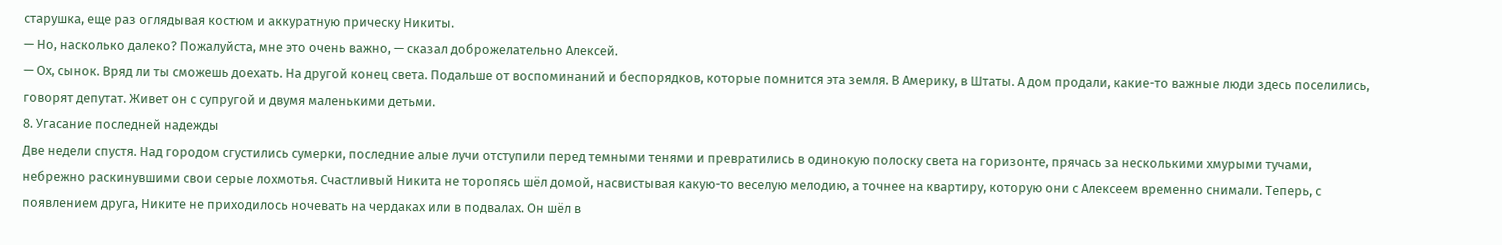старушка, еще раз оглядывая костюм и аккуратную прическу Никиты.
— Но, насколько далеко? Пожалуйста, мне это очень важно, — сказал доброжелательно Алексей.
— Ох, сынок. Вряд ли ты сможешь доехать. На другой конец света. Подальше от воспоминаний и беспорядков, которые помнится эта земля. В Америку, в Штаты. А дом продали, какие-то важные люди здесь поселились, говорят депутат. Живет он с супругой и двумя маленькими детьми.
8. Угасание последней надежды
Две недели спустя. Над городом сгустились сумерки, последние алые лучи отступили перед темными тенями и превратились в одинокую полоску света на горизонте, прячась за несколькими хмурыми тучами, небрежно раскинувшими свои серые лохмотья. Счастливый Никита не торопясь шёл домой, насвистывая какую-то веселую мелодию, а точнее на квартиру, которую они с Алексеем временно снимали. Теперь, с появлением друга, Никите не приходилось ночевать на чердаках или в подвалах. Он шёл в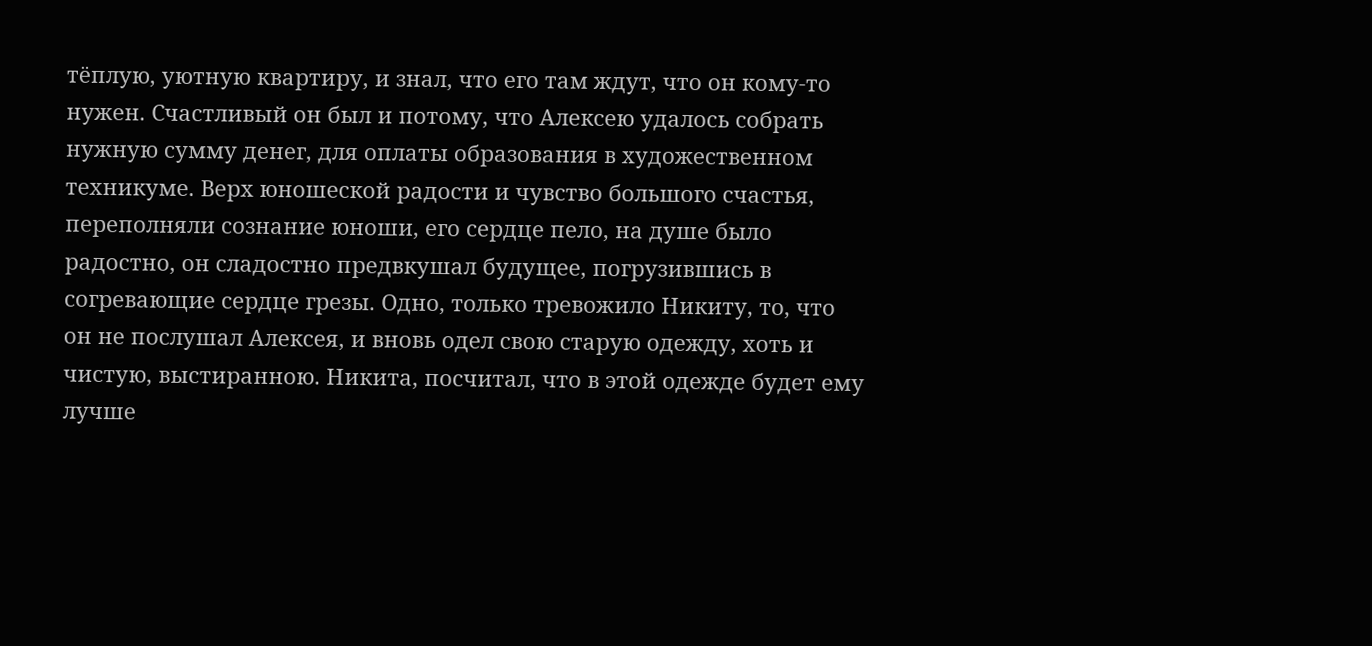тёплую, уютную квартиру, и знал, что его там ждут, что он кому-то нужен. Счастливый он был и потому, что Алексею удалось собрать нужную сумму денег, для оплаты образования в художественном техникуме. Верх юношеской радости и чувство большого счастья, переполняли сознание юноши, его сердце пело, на душе было радостно, он сладостно предвкушал будущее, погрузившись в согревающие сердце грезы. Одно, только тревожило Никиту, то, что он не послушал Алексея, и вновь одел свою старую одежду, хоть и чистую, выстиранною. Никита, посчитал, что в этой одежде будет ему лучше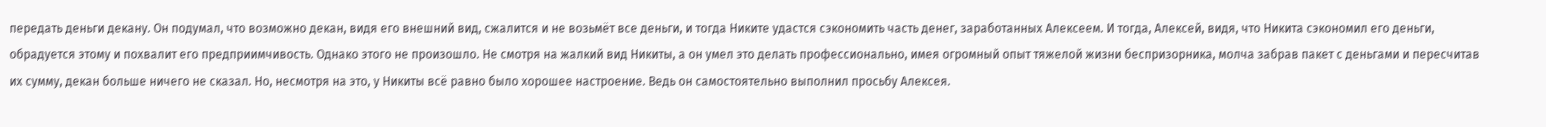передать деньги декану. Он подумал, что возможно декан, видя его внешний вид, сжалится и не возьмёт все деньги, и тогда Никите удастся сэкономить часть денег, заработанных Алексеем. И тогда, Алексей, видя, что Никита сэкономил его деньги, обрадуется этому и похвалит его предприимчивость. Однако этого не произошло. Не смотря на жалкий вид Никиты, а он умел это делать профессионально, имея огромный опыт тяжелой жизни беспризорника, молча забрав пакет с деньгами и пересчитав их сумму, декан больше ничего не сказал. Но, несмотря на это, у Никиты всё равно было хорошее настроение. Ведь он самостоятельно выполнил просьбу Алексея.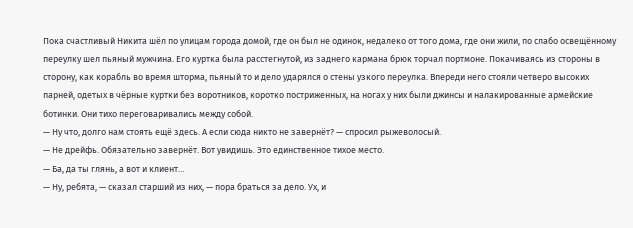Пока счастливый Никита шёл по улицам города домой, где он был не одинок, недалеко от того дома, где они жили, по слабо освещённому переулку шел пьяный мужчина. Его куртка была расстегнутой, из заднего кармана брюк торчал портмоне. Покачиваясь из стороны в сторону, как корабль во время шторма, пьяный то и дело ударялся о стены узкого переулка. Впереди него стояли четверо высоких парней, одетых в чёрные куртки без воротников, коротко постриженных, на ногах у них были джинсы и налакированные армейские ботинки. Они тихо переговаривались между собой.
— Ну что, долго нам стоять ещё здесь. А если сюда никто не завернёт? — спросил рыжеволосый.
— Не дрейфь. Обязательно завернёт. Вот увидишь. Это единственное тихое место.
— Ба, да ты глянь, а вот и клиент…
— Ну, ребята, — сказал старший из них, — пора браться за дело. Ух, и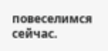повеселимся сейчас.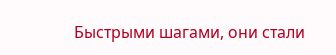Быстрыми шагами, они стали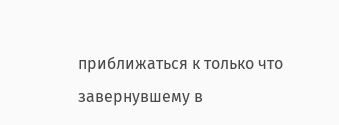приближаться к только что завернувшему в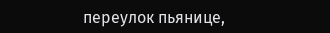переулок пьянице,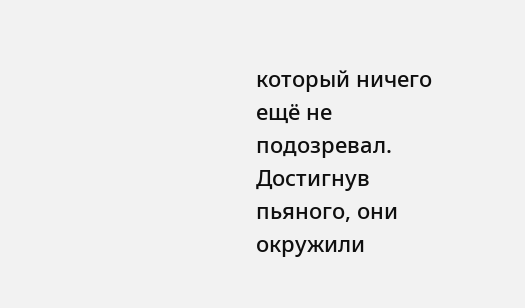который ничего ещё не подозревал. Достигнув пьяного, они окружили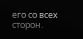его со всех сторон.